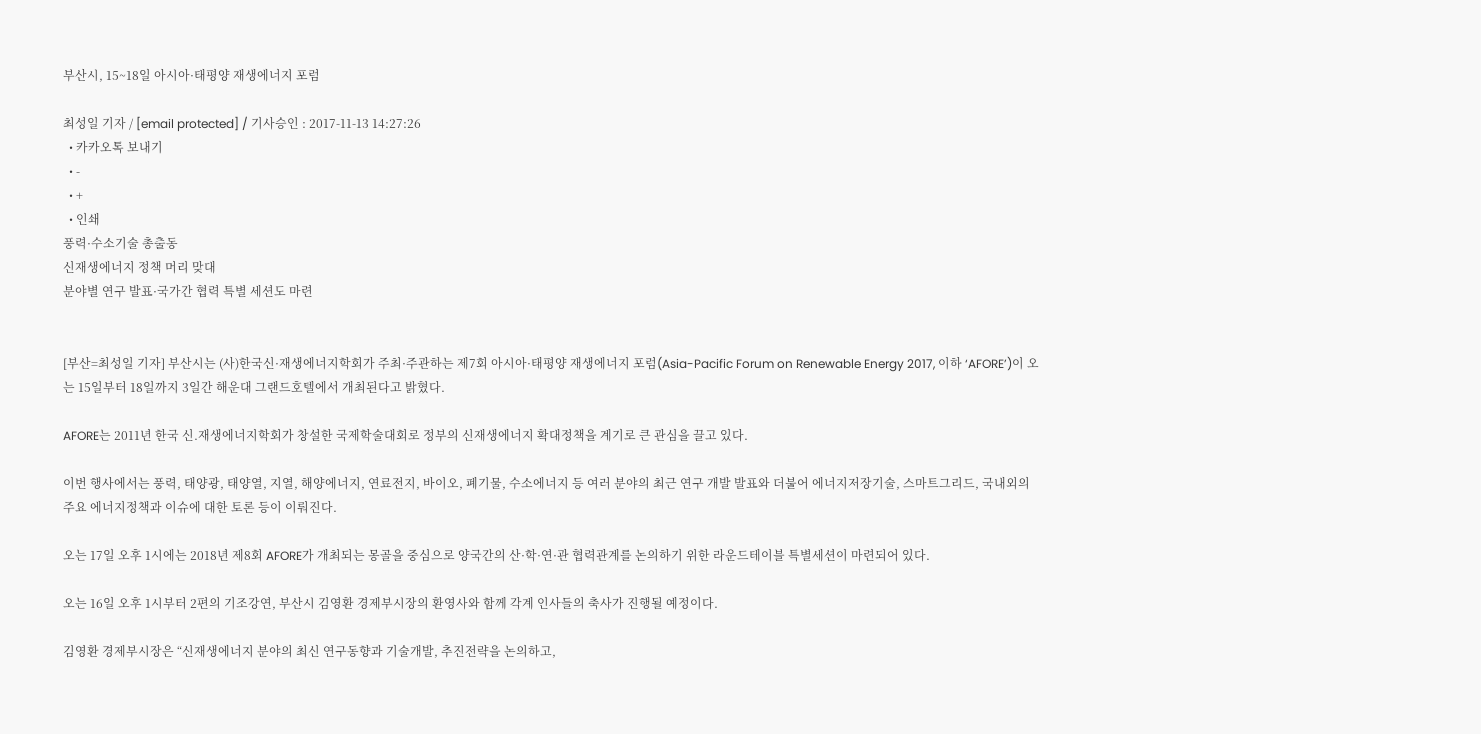부산시, 15~18일 아시아·태평양 재생에너지 포럼

최성일 기자 / [email protected] / 기사승인 : 2017-11-13 14:27:26
  • 카카오톡 보내기
  • -
  • +
  • 인쇄
풍력·수소기술 총출동
신재생에너지 정책 머리 맞대
분야별 연구 발표·국가간 협력 특별 세션도 마련


[부산=최성일 기자] 부산시는 (사)한국신·재생에너지학회가 주최·주관하는 제7회 아시아·태평양 재생에너지 포럼(Asia-Pacific Forum on Renewable Energy 2017, 이하 ‘AFORE’)이 오는 15일부터 18일까지 3일간 해운대 그랜드호텔에서 개최된다고 밝혔다.

AFORE는 2011년 한국 신.재생에너지학회가 창설한 국제학술대회로 정부의 신재생에너지 확대정책을 계기로 큰 관심을 끌고 있다.

이번 행사에서는 풍력, 태양광, 태양열, 지열, 해양에너지, 연료전지, 바이오, 폐기물, 수소에너지 등 여러 분야의 최근 연구 개발 발표와 더불어 에너지저장기술, 스마트그리드, 국내외의 주요 에너지정책과 이슈에 대한 토론 등이 이뤄진다.

오는 17일 오후 1시에는 2018년 제8회 AFORE가 개최되는 몽골을 중심으로 양국간의 산·학·연·관 협력관계를 논의하기 위한 라운드테이블 특별세션이 마련되어 있다.

오는 16일 오후 1시부터 2편의 기조강연, 부산시 김영환 경제부시장의 환영사와 함께 각계 인사들의 축사가 진행될 예정이다.

김영환 경제부시장은 “신재생에너지 분야의 최신 연구동향과 기술개발, 추진전략을 논의하고,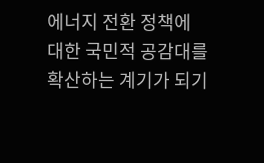에너지 전환 정책에 대한 국민적 공감대를 확산하는 계기가 되기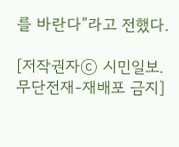를 바란다”라고 전했다.

[저작권자ⓒ 시민일보. 무단전재-재배포 금지]